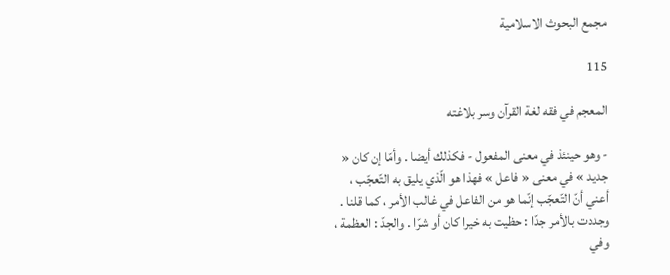مجمع البحوث الاسلامية

115

المعجم في فقه لغة القرآن وسر بلاغته

- وهو حينئذ في معنى المفعول - فكذلك أيضا . وأمّا إن كان « جديد » في معنى « فاعل » فهذا هو الّذي يليق به التّعجّب ، أعني أنّ التّعجّب إنّما هو من الفاعل في غالب الأمر ، كما قلنا . وجددت بالأمر جدّا : حظيت به خيرا كان أو شرّا . والجدّ : العظمة ، وفي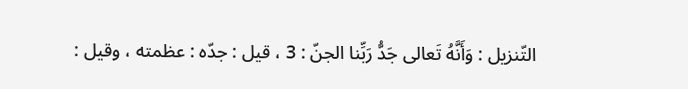التّنزيل : وَأَنَّهُ تَعالى جَدُّ رَبِّنا الجنّ : 3 ، قيل : جدّه : عظمته ، وقيل :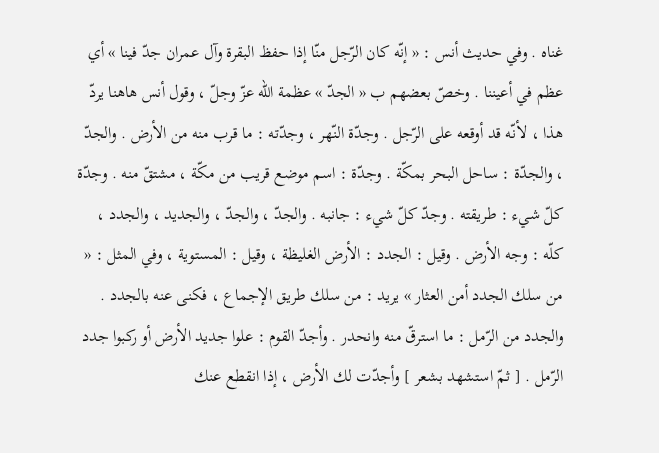غناه . وفي حديث أنس : « إنّه كان الرّجل منّا إذا حفظ البقرة وآل عمران جدّ فينا » أي عظم في أعيننا . وخصّ بعضهم ب « الجدّ » عظمة اللّه عزّ وجلّ ، وقول أنس هاهنا يردّ هذا ، لأنّه قد أوقعه على الرّجل . وجدّة النّهر ، وجدّته : ما قرب منه من الأرض . والجدّ ، والجدّة : ساحل البحر بمكّة . وجدّة : اسم موضع قريب من مكّة ، مشتقّ منه . وجدّة كلّ شيء : طريقته . وجدّ كلّ شيء : جانبه . والجدّ ، والجدّ ، والجديد ، والجدد ، كلّه : وجه الأرض . وقيل : الجدد : الأرض الغليظة ، وقيل : المستوية ، وفي المثل : « من سلك الجدد أمن العثار » يريد : من سلك طريق الإجماع ، فكنى عنه بالجدد . والجدد من الرّمل : ما استرقّ منه وانحدر . وأجدّ القوم : علوا جديد الأرض أو ركبوا جدد الرّمل . [ ثمّ استشهد بشعر ] وأجدّت لك الأرض ، إذا انقطع عنك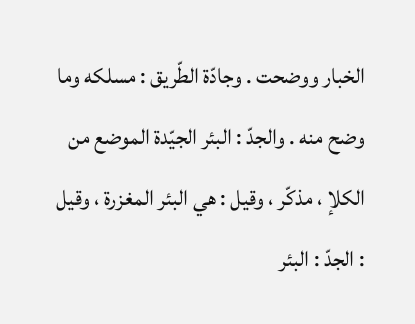الخبار ووضحت . وجادّة الطّريق : مسلكه وما وضح منه . والجدّ : البئر الجيّدة الموضع من الكلإ ، مذكّر ، وقيل : هي البئر المغزرة ، وقيل : الجدّ : البئر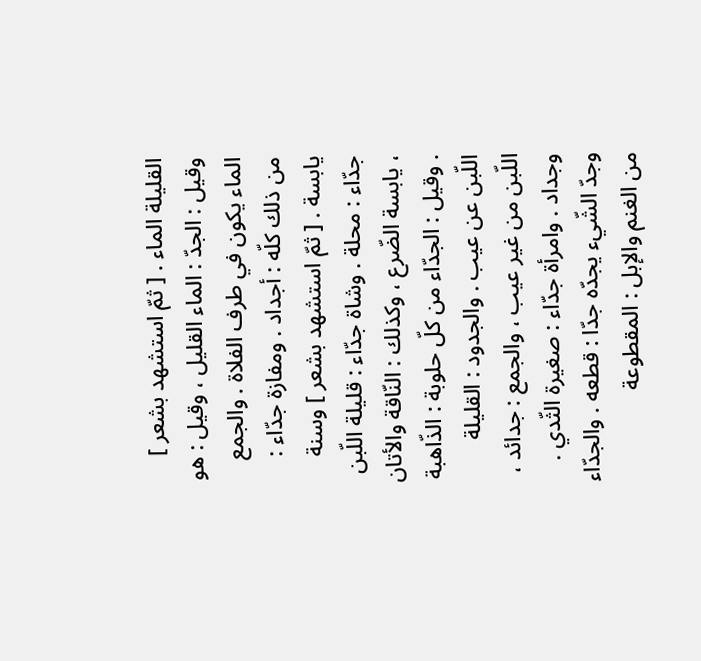القليلة الماء . [ ثمّ استشهد بشعر ] وقيل : الجدّ : الماء القليل ، وقيل : هو الماء يكون في طرف الفلاة . والجمع من ذلك كلّه : أجداد . ومفازة جدّاء : يابسة . [ ثمّ استشهد بشعر ] وسنة جدّاء : محلة . وشاة جدّاء : قليلة اللّبن ، يابسة الضّرع ، وكذلك : النّاقة والأتان . وقيل : الجدّاء من كلّ حلوبة : الذّاهبة اللّبن عن عيب . والجدود : القليلة اللّبن من غير عيب ، والجمع : جدائد ، وجداد . وامرأة جدّاء : صغيرة الثّدي . وجدّ الشّيء يجدّه جدّا : قطعه . والجدّاء من الغنم والإبل : المقطوعة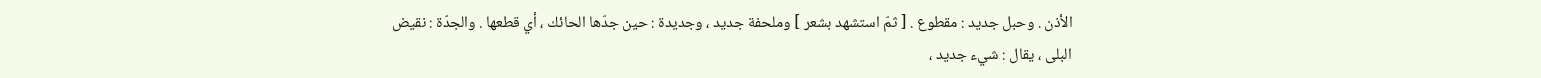الأذن . وحبل جديد : مقطوع . [ ثمّ استشهد بشعر ] وملحفة جديد ، وجديدة : حين جدّها الحائك ، أي قطعها . والجدّة : نقيض البلى ، يقال : شيء جديد ،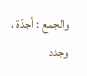والجمع : أجدّة ، وجدد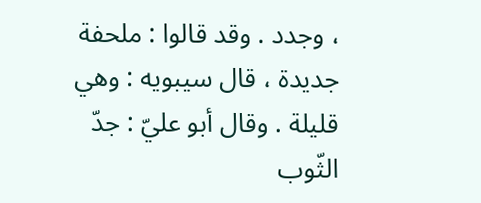، وجدد . وقد قالوا : ملحفة جديدة ، قال سيبويه : وهي قليلة . وقال أبو عليّ : جدّ الثّوب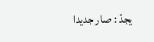يجدّ : صار جديدا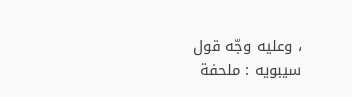، وعليه وجّه قول سيبويه : ملحفة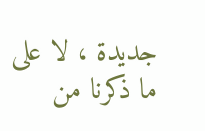جديدة ، لا على ما ذكرنا من